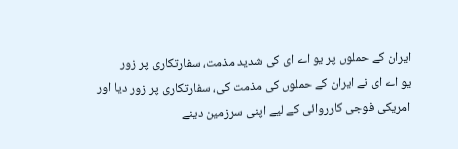ایران کے حملوں پر یو اے ای کی شدید مذمت، سفارتکاری پر زور
یو اے ای نے ایران کے حملوں کی مذمت کی، سفارتکاری پر زور دیا اور امریکی فوجی کارروائی کے لیے اپنی سرزمین دینے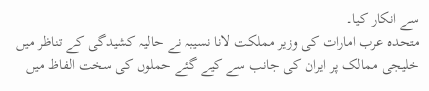سے انکار کیا۔
متحدہ عرب امارات کی وزیر مملکت لانا نسیبہ نے حالیہ کشیدگی کے تناظر میں خلیجی ممالک پر ایران کی جانب سے کیے گئے حملوں کی سخت الفاظ میں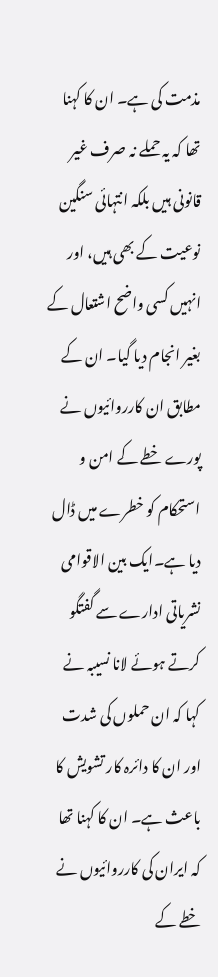مذمت کی ہے۔ ان کا کہنا تھا کہ یہ حملے نہ صرف غیر قانونی ہیں بلکہ انتہائی سنگین نوعیت کے بھی ہیں، اور انہیں کسی واضح اشتعال کے بغیر انجام دیا گیا۔ ان کے مطابق ان کارروائیوں نے پورے خطے کے امن و استحکام کو خطرے میں ڈال دیا ہے۔ایک بین الاقوامی نشریاتی ادارے سے گفتگو کرتے ہوئے لانا نسیبہ نے کہا کہ ان حملوں کی شدت اور ان کا دائرہ کار تشویش کا باعث ہے۔ ان کا کہنا تھا کہ ایران کی کارروائیوں نے خطے کے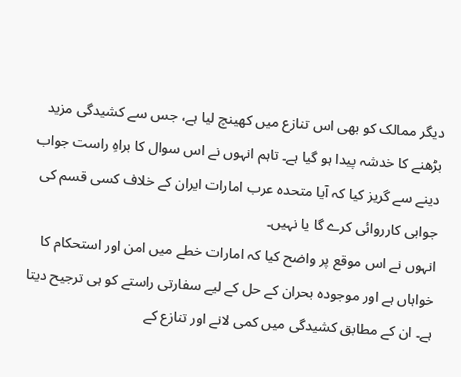دیگر ممالک کو بھی اس تنازع میں کھینچ لیا ہے، جس سے کشیدگی مزید بڑھنے کا خدشہ پیدا ہو گیا ہے۔ تاہم انہوں نے اس سوال کا براہِ راست جواب دینے سے گریز کیا کہ آیا متحدہ عرب امارات ایران کے خلاف کسی قسم کی جوابی کارروائی کرے گا یا نہیں۔
انہوں نے اس موقع پر واضح کیا کہ امارات خطے میں امن اور استحکام کا خواہاں ہے اور موجودہ بحران کے حل کے لیے سفارتی راستے کو ہی ترجیح دیتا ہے۔ ان کے مطابق کشیدگی میں کمی لانے اور تنازع کے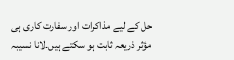حل کے لیے مذاکرات اور سفارت کاری ہی مؤثر ذریعہ ثابت ہو سکتے ہیں۔لانا نسیبہ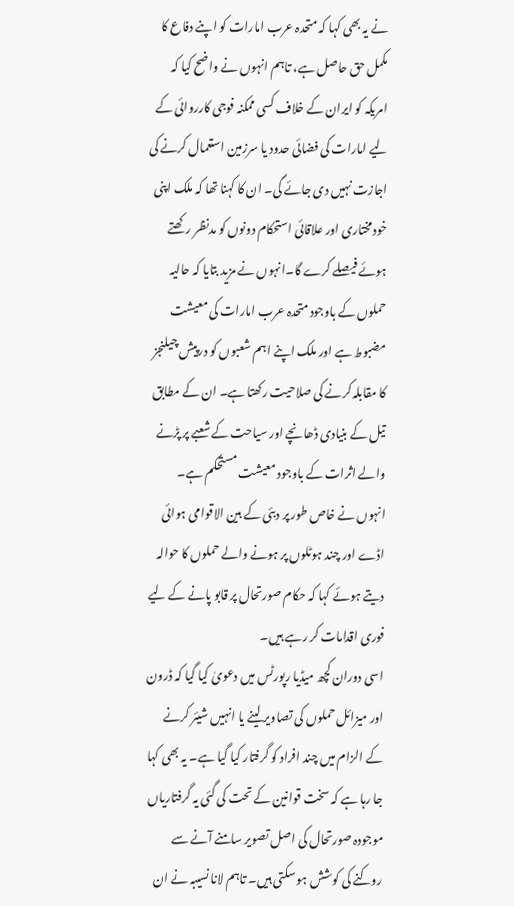نے یہ بھی کہا کہ متحدہ عرب امارات کو اپنے دفاع کا مکمل حق حاصل ہے، تاہم انہوں نے واضح کیا کہ امریکہ کو ایران کے خلاف کسی ممکنہ فوجی کارروائی کے لیے امارات کی فضائی حدود یا سرزمین استعمال کرنے کی اجازت نہیں دی جائے گی۔ ان کا کہنا تھا کہ ملک اپنی خودمختاری اور علاقائی استحکام دونوں کو مدنظر رکھتے ہوئے فیصلے کرے گا۔انہوں نے مزید بتایا کہ حالیہ حملوں کے باوجود متحدہ عرب امارات کی معیشت مضبوط ہے اور ملک اپنے اہم شعبوں کو درپیش چیلنجز کا مقابلہ کرنے کی صلاحیت رکھتا ہے۔ ان کے مطابق تیل کے بنیادی ڈھانچے اور سیاحت کے شعبے پر پڑنے والے اثرات کے باوجود معیشت مستحکم ہے۔ انہوں نے خاص طور پر دبئی کے بین الاقوامی ہوائی اڈے اور چند ہوٹلوں پر ہونے والے حملوں کا حوالہ دیتے ہوئے کہا کہ حکام صورتحال پر قابو پانے کے لیے فوری اقدامات کر رہے ہیں۔
اسی دوران کچھ میڈیا رپورٹس میں دعویٰ کیا گیا کہ ڈرون اور میزائل حملوں کی تصاویر لینے یا انہیں شیئر کرنے کے الزام میں چند افراد کو گرفتار کیا گیا ہے۔ یہ بھی کہا جا رہا ہے کہ سخت قوانین کے تحت کی گئی یہ گرفتاریاں موجودہ صورتحال کی اصل تصویر سامنے آنے سے روکنے کی کوشش ہو سکتی ہیں۔ تاہم لانا نسیبہ نے ان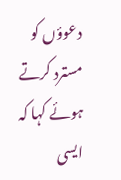دعوؤں کو مسترد کرتے ہوئے کہا کہ ایسی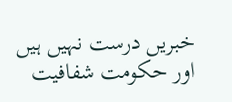خبریں درست نہیں ہیں اور حکومت شفافیت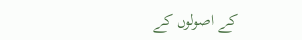کے اصولوں کے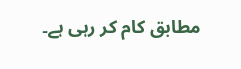مطابق کام کر رہی ہے۔